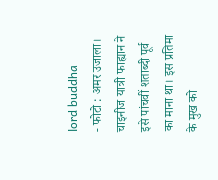lord buddha
- फोटो : अमर उजाला।
चाइनीज यात्री फाह्यान ने इसे पांचवीं शताब्दी पूर्व का माना था। इस प्रतिमा के मुख को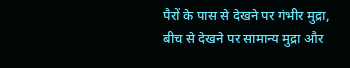पैरों के पास से देखने पर गंभीर मुद्रा, बीच से देखने पर सामान्य मुद्रा और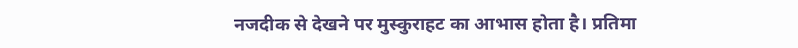नजदीक से देखने पर मुस्कुराहट का आभास होता है। प्रतिमा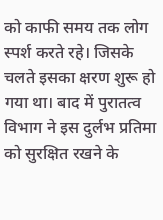को काफी समय तक लोग स्पर्श करते रहे। जिसके चलते इसका क्षरण शुरू हो गया था। बाद में पुरातत्व विभाग ने इस दुर्लभ प्रतिमा को सुरक्षित रखने के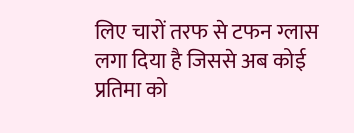लिए चारों तरफ से टफन ग्लास लगा दिया है जिससे अब कोई प्रतिमा को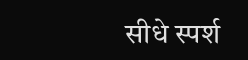सीधे स्पर्श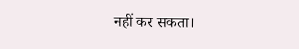नहीं कर सकता।